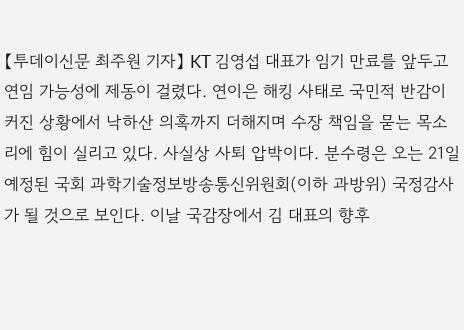【투데이신문 최주원 기자】 KT 김영섭 대표가 임기 만료를 앞두고 연임 가능성에 제동이 걸렸다. 연이은 해킹 사태로 국민적 반감이 커진 상황에서 낙하산 의혹까지 더해지며 수장 책임을 묻는 목소리에 힘이 실리고 있다. 사실상 사퇴 압박이다. 분수령은 오는 21일 예정된 국회 과학기술정보방송통신위원회(이하 과방위) 국정감사가 될 것으로 보인다. 이날 국감장에서 김 대표의 향후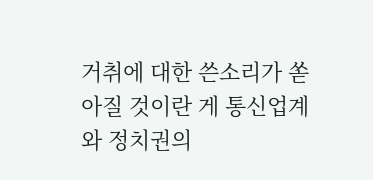거취에 대한 쓴소리가 쏟아질 것이란 게 통신업계와 정치권의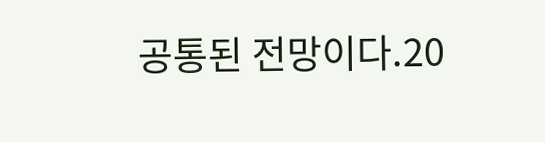공통된 전망이다.20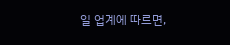일 업계에 따르면,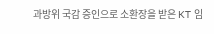과방위 국감 증인으로 소환장을 받은 KT 임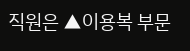직원은 ▲이용복 부문